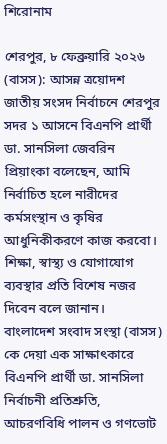শিরোনাম

শেরপুর, ৮ ফেব্রুয়ারি ২০২৬ (বাসস): আসন্ন ত্রয়োদশ জাতীয় সংসদ নির্বাচনে শেরপুর সদর ১ আসনে বিএনপি প্রার্থী ডা. সানসিলা জেবরিন প্রিয়াংকা বলেছেন, আমি নির্বাচিত হলে নারীদের কর্মসংস্থান ও কৃষির আধুনিকীকরণে কাজ করবো। শিক্ষা, স্বাস্থ্য ও যোগাযোগ ব্যবস্থার প্রতি বিশেষ নজর দিবেন বলে জানান।
বাংলাদেশ সংবাদ সংস্থা (বাসস) কে দেয়া এক সাক্ষাৎকারে বিএনপি প্রার্থী ডা. সানসিলা নির্বাচনী প্রতিশ্রুতি, আচরণবিধি পালন ও গণভোট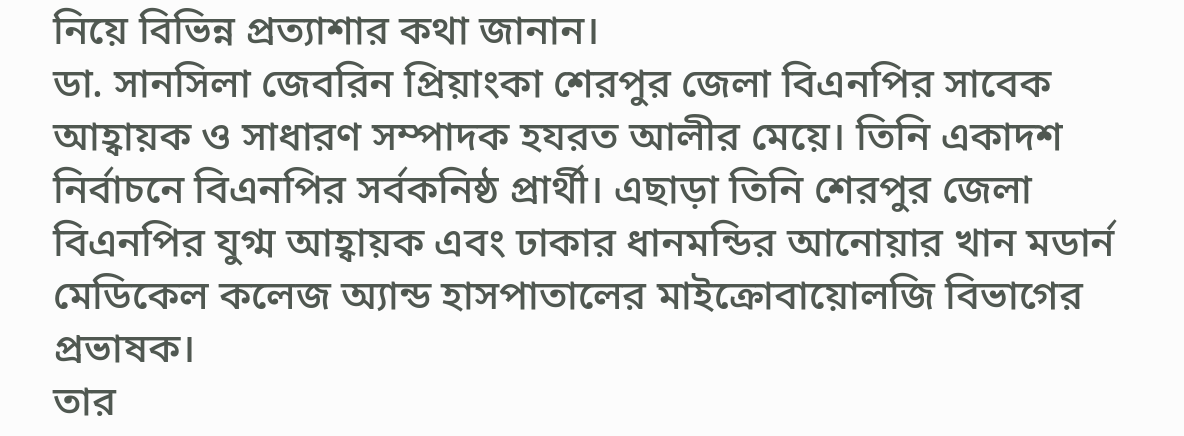নিয়ে বিভিন্ন প্রত্যাশার কথা জানান।
ডা. সানসিলা জেবরিন প্রিয়াংকা শেরপুর জেলা বিএনপির সাবেক আহ্বায়ক ও সাধারণ সম্পাদক হযরত আলীর মেয়ে। তিনি একাদশ নির্বাচনে বিএনপির সর্বকনিষ্ঠ প্রার্থী। এছাড়া তিনি শেরপুর জেলা বিএনপির যুগ্ম আহ্বায়ক এবং ঢাকার ধানমন্ডির আনোয়ার খান মডার্ন মেডিকেল কলেজ অ্যান্ড হাসপাতালের মাইক্রোবায়োলজি বিভাগের প্রভাষক।
তার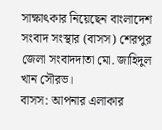সাক্ষাৎকার নিয়েছেন বাংলাদেশ সংবাদ সংস্থার (বাসস) শেরপুর জেলা সংবাদদাতা মো. জাহিদুল খান সৌরভ।
বাসস: আপনার এলাকার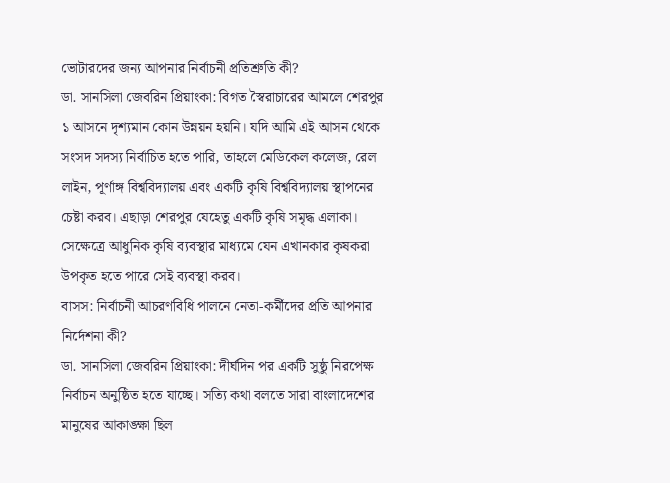ভোটারদের জন্য আপনার নির্বাচনী প্রতিশ্রুতি কী?
ডা. সানসিলা জেবরিন প্রিয়াংকা: বিগত স্বৈরাচারের আমলে শেরপুর ১ আসনে দৃশ্যমান কোন উন্নয়ন হয়নি। যদি আমি এই আসন থেকে সংসদ সদস্য নির্বাচিত হতে পারি, তাহলে মেডিকেল কলেজ, রেল লাইন, পূর্ণাঙ্গ বিশ্ববিদ্যালয় এবং একটি কৃষি বিশ্ববিদ্যালয় স্থাপনের চেষ্টা করব। এছাড়া শেরপুর যেহেতু একটি কৃষি সমৃদ্ধ এলাকা। সেক্ষেত্রে আধুনিক কৃষি ব্যবস্থার মাধ্যমে যেন এখানকার কৃষকরা উপকৃত হতে পারে সেই ব্যবস্থা করব।
বাসস: নির্বাচনী আচরণবিধি পালনে নেতা-কর্মীদের প্রতি আপনার নির্দেশনা কী?
ডা. সানসিলা জেবরিন প্রিয়াংকা: দীর্ঘদিন পর একটি সুষ্ঠু নিরপেক্ষ নির্বাচন অনুষ্ঠিত হতে যাচ্ছে। সত্যি কথা বলতে সারা বাংলাদেশের মানুষের আকাঙ্ক্ষা ছিল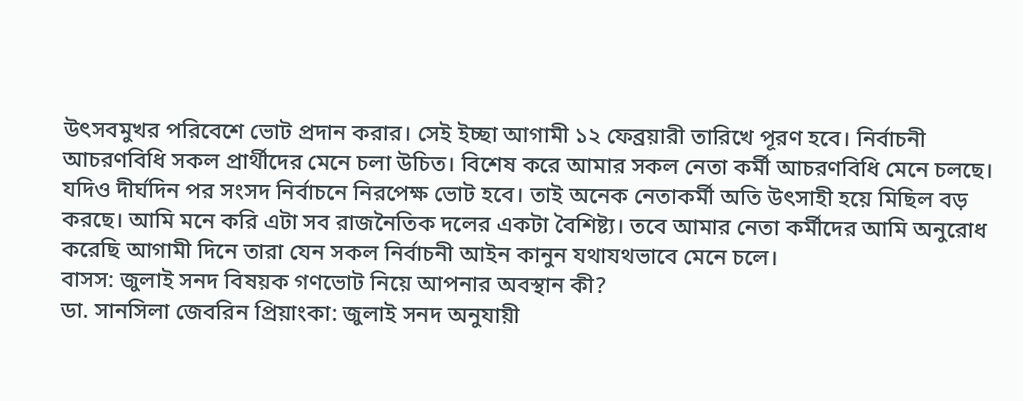উৎসবমুখর পরিবেশে ভোট প্রদান করার। সেই ইচ্ছা আগামী ১২ ফেব্রয়ারী তারিখে পূরণ হবে। নির্বাচনী আচরণবিধি সকল প্রার্থীদের মেনে চলা উচিত। বিশেষ করে আমার সকল নেতা কর্মী আচরণবিধি মেনে চলছে। যদিও দীর্ঘদিন পর সংসদ নির্বাচনে নিরপেক্ষ ভোট হবে। তাই অনেক নেতাকর্মী অতি উৎসাহী হয়ে মিছিল বড় করছে। আমি মনে করি এটা সব রাজনৈতিক দলের একটা বৈশিষ্ট্য। তবে আমার নেতা কর্মীদের আমি অনুরোধ করেছি আগামী দিনে তারা যেন সকল নির্বাচনী আইন কানুন যথাযথভাবে মেনে চলে।
বাসস: জুলাই সনদ বিষয়ক গণভোট নিয়ে আপনার অবস্থান কী?
ডা. সানসিলা জেবরিন প্রিয়াংকা: জুলাই সনদ অনুযায়ী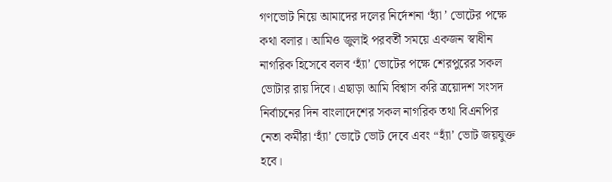গণভোট নিয়ে আমাদের দলের নির্দেশনা ‘হ্যাঁ ’ ভোটের পক্ষে কথা বলার। আমিও জুলাই পরবর্তী সময়ে একজন স্বাধীন নাগরিক হিসেবে বলব ‘হ্যাঁ’ ভোটের পক্ষে শেরপুরের সকল ভোটার রায় দিবে। এছাড়া আমি বিশ্বাস করি ত্রয়োদশ সংসদ নির্বাচনের দিন বাংলাদেশের সকল নাগরিক তথা বিএনপির নেতা কর্মীরা ‘হ্যাঁ’ ভোটে ভোট দেবে এবং “হ্যাঁ’ ভোট জয়যুক্ত হবে।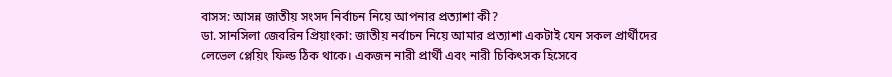বাসস: আসন্ন জাতীয় সংসদ নির্বাচন নিয়ে আপনার প্রত্যাশা কী?
ডা. সানসিলা জেবরিন প্রিয়াংকা: জাতীয় নর্বাচন নিয়ে আমার প্রত্যাশা একটাই যেন সকল প্রার্থীদের লেভেল প্লেয়িং ফিল্ড ঠিক থাকে। একজন নারী প্রার্থী এবং নারী চিকিৎসক হিসেবে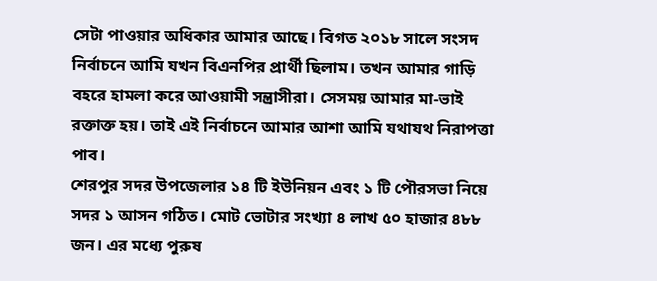সেটা পাওয়ার অধিকার আমার আছে। বিগত ২০১৮ সালে সংসদ নির্বাচনে আমি যখন বিএনপির প্রার্থী ছিলাম। তখন আমার গাড়ি বহরে হামলা করে আওয়ামী সন্ত্রাসীরা। সেসময় আমার মা-ভাই রক্তাক্ত হয়। তাই এই নির্বাচনে আমার আশা আমি যথাযথ নিরাপত্তা পাব।
শেরপুর সদর উপজেলার ১৪ টি ইউনিয়ন এবং ১ টি পৌরসভা নিয়ে সদর ১ আসন গঠিত। মোট ভোটার সংখ্যা ৪ লাখ ৫০ হাজার ৪৮৮ জন। এর মধ্যে পুরুষ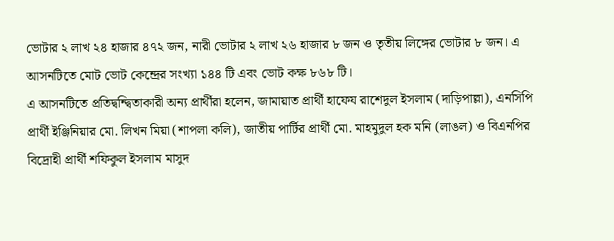ভোটার ২ লাখ ২৪ হাজার ৪৭২ জন, নারী ভোটার ২ লাখ ২৬ হাজার ৮ জন ও তৃতীয় লিঙ্গের ভোটার ৮ জন। এ আসনটিতে মোট ভোট কেন্দ্রের সংখ্যা ১৪৪ টি এবং ভোট কক্ষ ৮৬৮ টি।
এ আসনটিতে প্রতিদ্বন্দ্বিতাকারী অন্য প্রার্থীরা হলেন, জামায়াত প্রার্থী হাফেয রাশেদুল ইসলাম (দাড়িপাল্লা), এনসিপি প্রার্থী ইঞ্জিনিয়ার মো. লিখন মিয়া (শাপলা কলি), জাতীয় পার্টির প্রার্থী মো. মাহমুদুল হক মনি (লাঙল) ও বিএনপির বিদ্রোহী প্রার্থী শফিকুল ইসলাম মাসুদ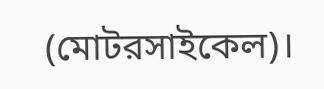(মোটরসাইকেল)।